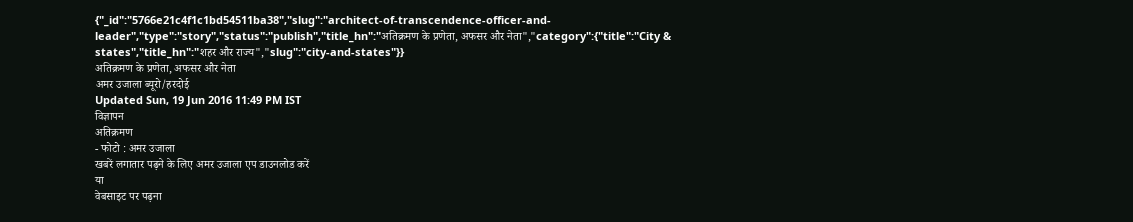{"_id":"5766e21c4f1c1bd54511ba38","slug":"architect-of-transcendence-officer-and-leader","type":"story","status":"publish","title_hn":"अतिक्रमण के प्रणेता, अफसर और नेता","category":{"title":"City & states","title_hn":"शहर और राज्य","slug":"city-and-states"}}
अतिक्रमण के प्रणेता, अफसर और नेता
अमर उजाला ब्यूरो/हरदोई
Updated Sun, 19 Jun 2016 11:49 PM IST
विज्ञापन
अतिक्रमण
- फोटो : अमर उजाला
खबरें लगातार पढ़ने के लिए अमर उजाला एप डाउनलोड करें
या
वेबसाइट पर पढ़ना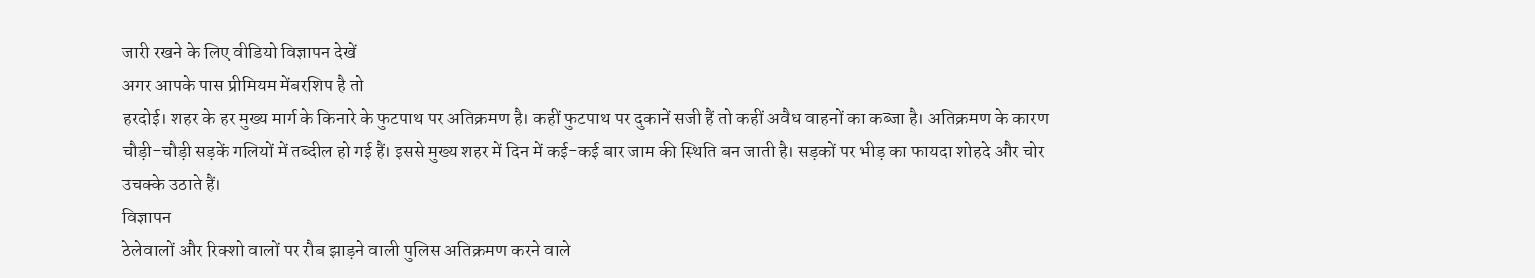जारी रखने के लिए वीडियो विज्ञापन देखें
अगर आपके पास प्रीमियम मेंबरशिप है तो
हरदोई। शहर के हर मुख्य मार्ग के किनारे के फुटपाथ पर अतिक्रमण है। कहीं फुटपाथ पर दुकानें सजी हैं तो कहीं अवैध वाहनों का कब्जा है। अतिक्रमण के कारण चौड़ी-चौड़ी सड़कें गलियों में तब्दील हो गई हैं। इससे मुख्य शहर में दिन में कई-कई बार जाम की स्थिति बन जाती है। सड़कों पर भीड़ का फायदा शोहदे और चोर उचक्के उठाते हैं।
विज्ञापन
ठेलेवालों और रिक्शो वालों पर रौब झाड़ने वाली पुलिस अतिक्रमण करने वाले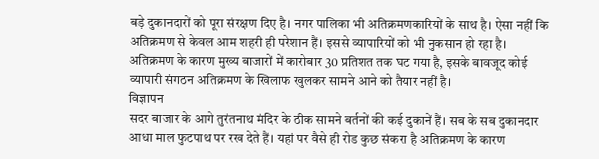बड़े दुकानदारों को पूरा संरक्षण दिए है। नगर पालिका भी अतिक्रमणकारियों के साथ है। ऐसा नहीं कि अतिक्रमण से केवल आम शहरी ही परेशान हैं। इससे व्यापारियों को भी नुकसान हो रहा है। अतिक्रमण के कारण मुख्य बाजारों में कारोबार 30 प्रतिशत तक घट गया है, इसके बावजूद कोई व्यापारी संगठन अतिक्रमण के खिलाफ खुलकर सामने आने को तैयार नहीं है।
विज्ञापन
सदर बाजार के आगे तुरंतनाथ मंदिर के ठीक सामने बर्तनों की कई दुकानें हैं। सब के सब दुकानदार आधा माल फुटपाथ पर रख देते हैं। यहां पर वैसे ही रोड कुछ संकरा है अतिक्रमण के कारण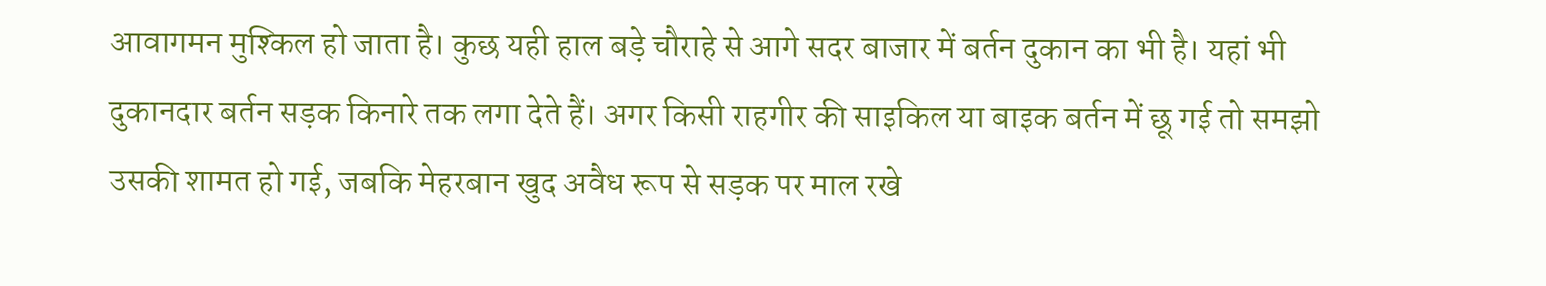आवागमन मुश्किल हो जाता है। कुछ यही हाल बड़े चौराहे से आगे सदर बाजार में बर्तन दुकान का भी है। यहां भी दुकानदार बर्तन सड़क किनारे तक लगा देते हैं। अगर किसी राहगीर की साइकिल या बाइक बर्तन में छू गई तो समझो उसकी शामत हो गई, जबकि मेहरबान खुद अवैध रूप से सड़क पर माल रखे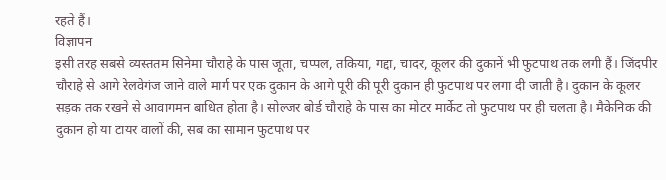रहते हैं।
विज्ञापन
इसी तरह सबसे व्यस्ततम सिनेमा चौराहे के पास जूता, चप्पल, तकिया, गद्दा, चादर, कूलर की दुकानें भी फुटपाथ तक लगी हैं। जिंदपीर चौराहे से आगे रेलवेगंज जाने वाले मार्ग पर एक दुकान के आगे पूरी की पूरी दुकान ही फुटपाथ पर लगा दी जाती है। दुकान के कूलर सड़क तक रखने से आवागमन बाधित होता है। सोल्जर बोर्ड चौराहे के पास का मोटर मार्केट तो फुटपाथ पर ही चलता है। मैकेनिक की दुकान हो या टायर वालों की, सब का सामान फुटपाथ पर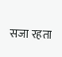सजा रहता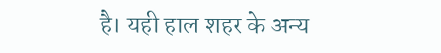है। यही हाल शहर के अन्य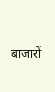बाजारों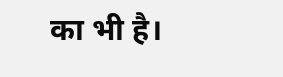का भी है।